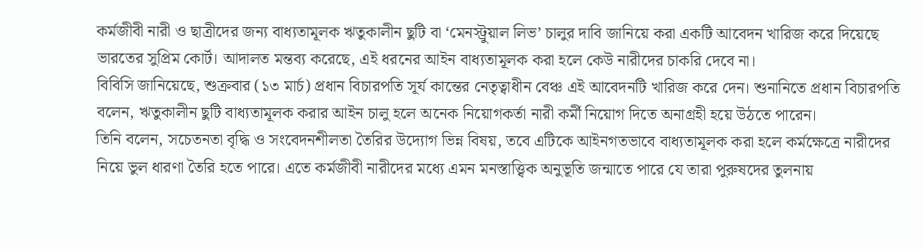কর্মজীবী নারী ও ছাত্রীদের জন্য বাধ্যতামূলক ঋতুকালীন ছুটি বা ‘মেনস্ট্রুয়াল লিভ’ চালুর দাবি জানিয়ে করা একটি আবেদন খারিজ করে দিয়েছে ভারতের সুপ্রিম কোর্ট। আদালত মন্তব্য করেছে, এই ধরনের আইন বাধ্যতামূলক করা হলে কেউ নারীদের চাকরি দেবে না।
বিবিসি জানিয়েছে, শুক্রবার (১৩ মার্চ) প্রধান বিচারপতি সূর্য কান্তের নেতৃত্বাধীন বেঞ্চ এই আবেদনটি খারিজ করে দেন। শুনানিতে প্রধান বিচারপতি বলেন, ঋতুকালীন ছুটি বাধ্যতামূলক করার আইন চালু হলে অনেক নিয়োগকর্তা নারী কর্মী নিয়োগ দিতে অনাগ্রহী হয়ে উঠতে পারেন।
তিনি বলেন, সচেতনতা বৃদ্ধি ও সংবেদনশীলতা তৈরির উদ্যোগ ভিন্ন বিষয়, তবে এটিকে আইনগতভাবে বাধ্যতামূলক করা হলে কর্মক্ষেত্রে নারীদের নিয়ে ভুল ধারণা তৈরি হতে পারে। এতে কর্মজীবী নারীদের মধ্যে এমন মনস্তাত্ত্বিক অনুভূতি জন্মাতে পারে যে তারা পুরুষদের তুলনায়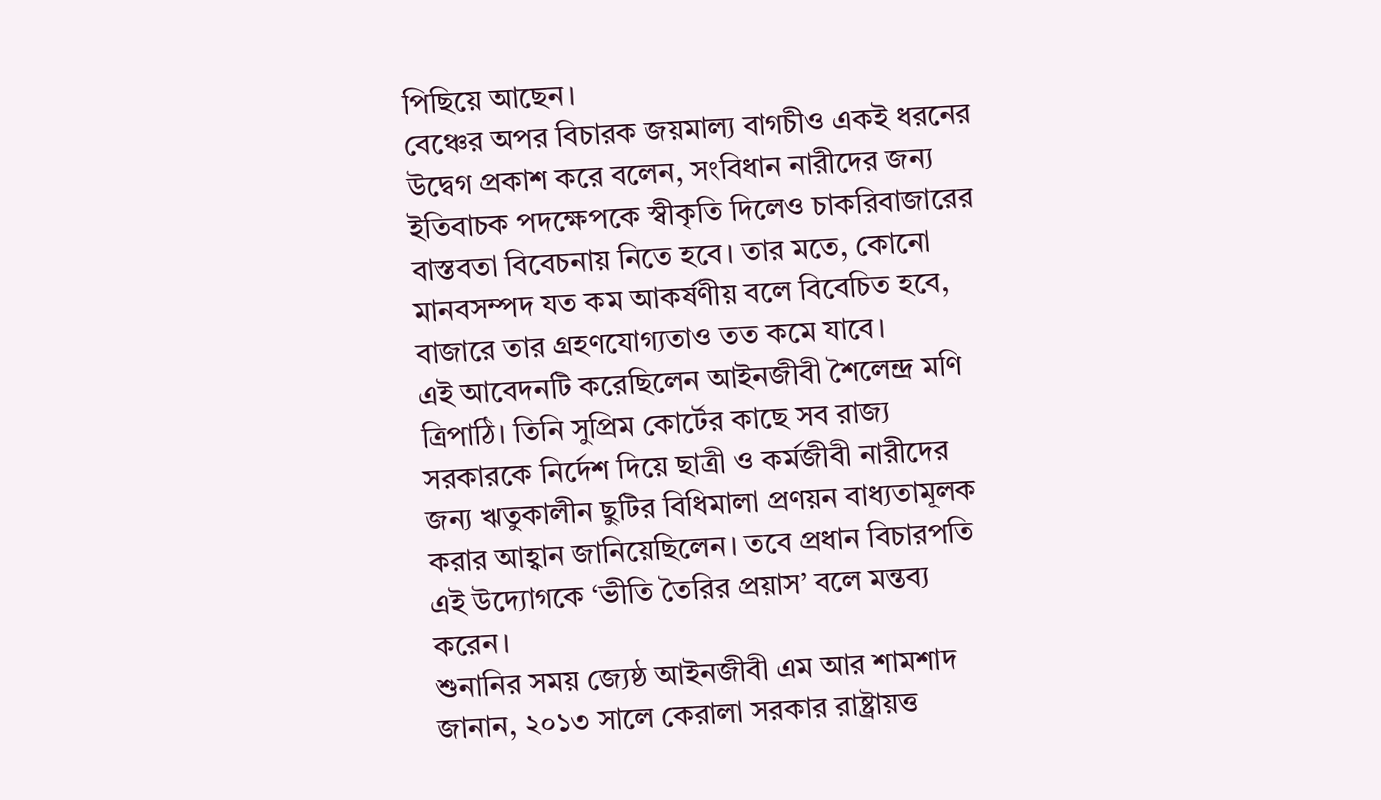পিছিয়ে আছেন।
বেঞ্চের অপর বিচারক জয়মাল্য বাগচীও একই ধরনের উদ্বেগ প্রকাশ করে বলেন, সংবিধান নারীদের জন্য ইতিবাচক পদক্ষেপকে স্বীকৃতি দিলেও চাকরিবাজারের বাস্তবতা বিবেচনায় নিতে হবে। তার মতে, কোনো মানবসম্পদ যত কম আকর্ষণীয় বলে বিবেচিত হবে, বাজারে তার গ্রহণযোগ্যতাও তত কমে যাবে।
এই আবেদনটি করেছিলেন আইনজীবী শৈলেন্দ্র মণি ত্রিপাঠি। তিনি সুপ্রিম কোর্টের কাছে সব রাজ্য সরকারকে নির্দেশ দিয়ে ছাত্রী ও কর্মজীবী নারীদের জন্য ঋতুকালীন ছুটির বিধিমালা প্রণয়ন বাধ্যতামূলক করার আহ্বান জানিয়েছিলেন। তবে প্রধান বিচারপতি এই উদ্যোগকে ‘ভীতি তৈরির প্রয়াস’ বলে মন্তব্য করেন।
শুনানির সময় জ্যেষ্ঠ আইনজীবী এম আর শামশাদ জানান, ২০১৩ সালে কেরালা সরকার রাষ্ট্রায়ত্ত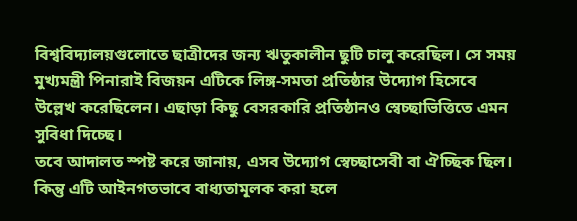বিশ্ববিদ্যালয়গুলোতে ছাত্রীদের জন্য ঋতুকালীন ছুটি চালু করেছিল। সে সময় মুখ্যমন্ত্রী পিনারাই বিজয়ন এটিকে লিঙ্গ-সমতা প্রতিষ্ঠার উদ্যোগ হিসেবে উল্লেখ করেছিলেন। এছাড়া কিছু বেসরকারি প্রতিষ্ঠানও স্বেচ্ছাভিত্তিতে এমন সুবিধা দিচ্ছে।
তবে আদালত স্পষ্ট করে জানায়, এসব উদ্যোগ স্বেচ্ছাসেবী বা ঐচ্ছিক ছিল। কিন্তু এটি আইনগতভাবে বাধ্যতামূলক করা হলে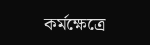কর্মক্ষেত্রে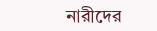নারীদের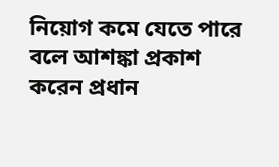নিয়োগ কমে যেতে পারে বলে আশঙ্কা প্রকাশ করেন প্রধান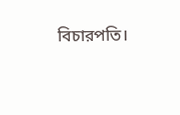বিচারপতি।